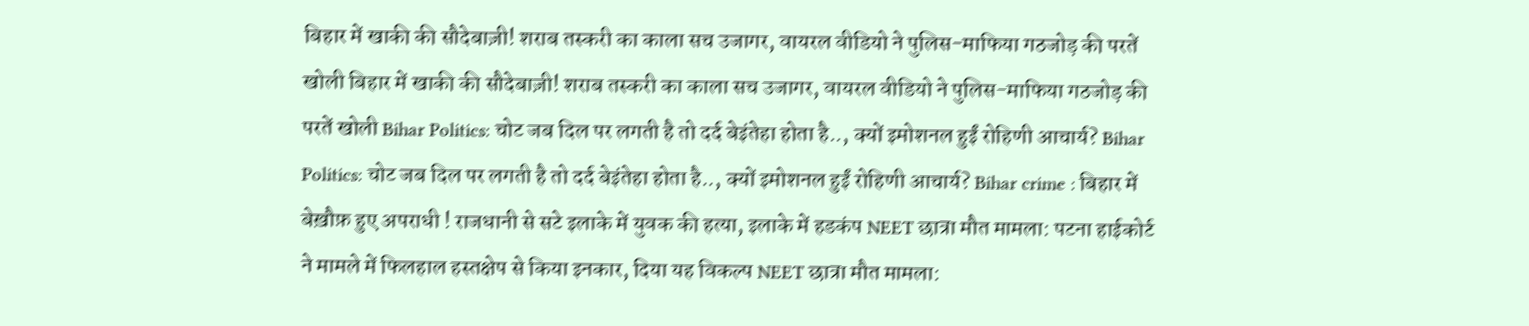बिहार में खाकी की सौदेबाज़ी! शराब तस्करी का काला सच उजागर, वायरल वीडियो ने पुलिस-माफिया गठजोड़ की परतें खोली बिहार में खाकी की सौदेबाज़ी! शराब तस्करी का काला सच उजागर, वायरल वीडियो ने पुलिस-माफिया गठजोड़ की परतें खोली Bihar Politics: चोट जब दिल पर लगती है तो दर्द बेइंतेहा होता है.., क्यों इमोशनल हुईं रोहिणी आचार्य? Bihar Politics: चोट जब दिल पर लगती है तो दर्द बेइंतेहा होता है.., क्यों इमोशनल हुईं रोहिणी आचार्य? Bihar crime : बिहार में बेख़ौफ़ हुए अपराधी ! राजधानी से सटे इलाके में युवक की हत्या, इलाके में हडकंप NEET छात्रा मौत मामला: पटना हाईकोर्ट ने मामले में फिलहाल हस्तक्षेप से किया इनकार, दिया यह विकल्प NEET छात्रा मौत मामला: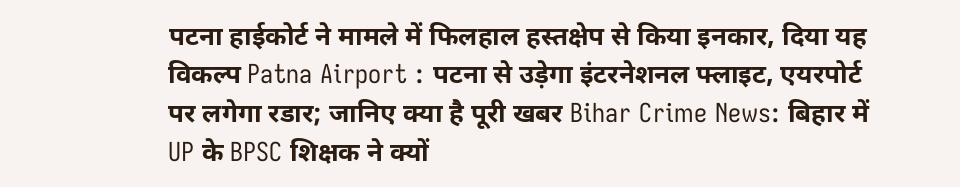पटना हाईकोर्ट ने मामले में फिलहाल हस्तक्षेप से किया इनकार, दिया यह विकल्प Patna Airport : पटना से उड़ेगा इंटरनेशनल फ्लाइट, एयरपोर्ट पर लगेगा रडार; जानिए क्या है पूरी खबर Bihar Crime News: बिहार में UP के BPSC शिक्षक ने क्यों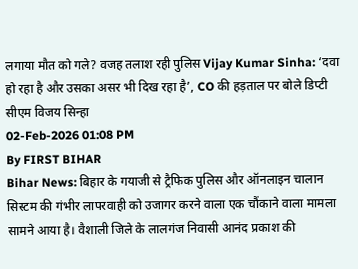लगाया मौत को गले? वजह तलाश रही पुलिस Vijay Kumar Sinha: ‘दवा हो रहा है और उसका असर भी दिख रहा है’, CO की हड़ताल पर बोले डिप्टी सीएम विजय सिन्हा
02-Feb-2026 01:08 PM
By FIRST BIHAR
Bihar News: बिहार के गयाजी से ट्रैफिक पुलिस और ऑनलाइन चालान सिस्टम की गंभीर लापरवाही को उजागर करने वाला एक चौंकाने वाला मामला सामने आया है। वैशाली जिले के लालगंज निवासी आनंद प्रकाश की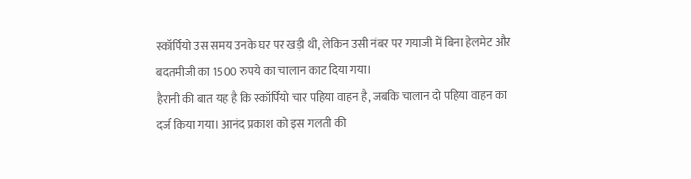स्कॉर्पियो उस समय उनके घर पर खड़ी थी, लेकिन उसी नंबर पर गयाजी में बिना हेलमेट और बदतमीजी का 1500 रुपये का चालान काट दिया गया।
हैरानी की बात यह है कि स्कॉर्पियो चार पहिया वाहन है, जबकि चालान दो पहिया वाहन का दर्ज किया गया। आनंद प्रकाश को इस गलती की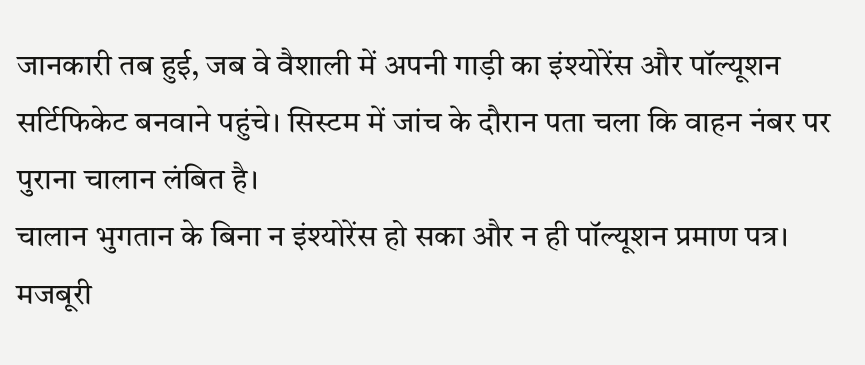जानकारी तब हुई, जब वे वैशाली में अपनी गाड़ी का इंश्योरेंस और पॉल्यूशन सर्टिफिकेट बनवाने पहुंचे। सिस्टम में जांच के दौरान पता चला कि वाहन नंबर पर पुराना चालान लंबित है।
चालान भुगतान के बिना न इंश्योरेंस हो सका और न ही पॉल्यूशन प्रमाण पत्र। मजबूरी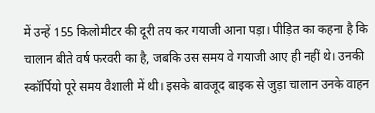में उन्हें 155 किलोमीटर की दूरी तय कर गयाजी आना पड़ा। पीड़ित का कहना है कि चालान बीते वर्ष फरवरी का है, जबकि उस समय वे गयाजी आए ही नहीं थे। उनकी स्कॉर्पियो पूरे समय वैशाली में थी। इसके बावजूद बाइक से जुड़ा चालान उनके वाहन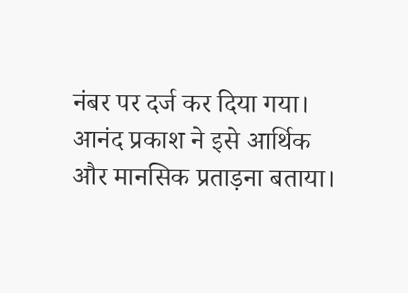नंबर पर दर्ज कर दिया गया।
आनंद प्रकाश ने इसे आर्थिक और मानसिक प्रताड़ना बताया।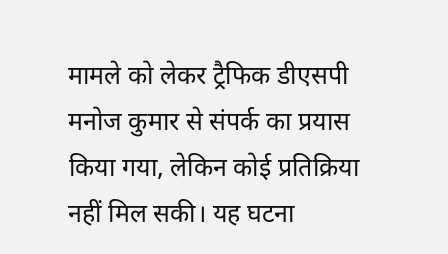मामले को लेकर ट्रैफिक डीएसपी मनोज कुमार से संपर्क का प्रयास किया गया, लेकिन कोई प्रतिक्रिया नहीं मिल सकी। यह घटना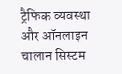ट्रैफिक व्यवस्था और ऑनलाइन चालान सिस्टम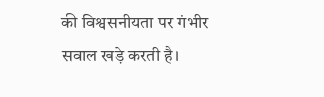की विश्वसनीयता पर गंभीर सवाल खड़े करती है।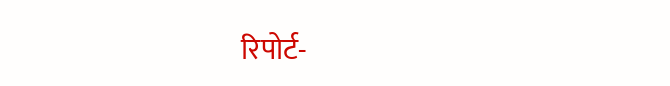रिपोर्ट-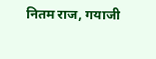नितम राज, गयाजी